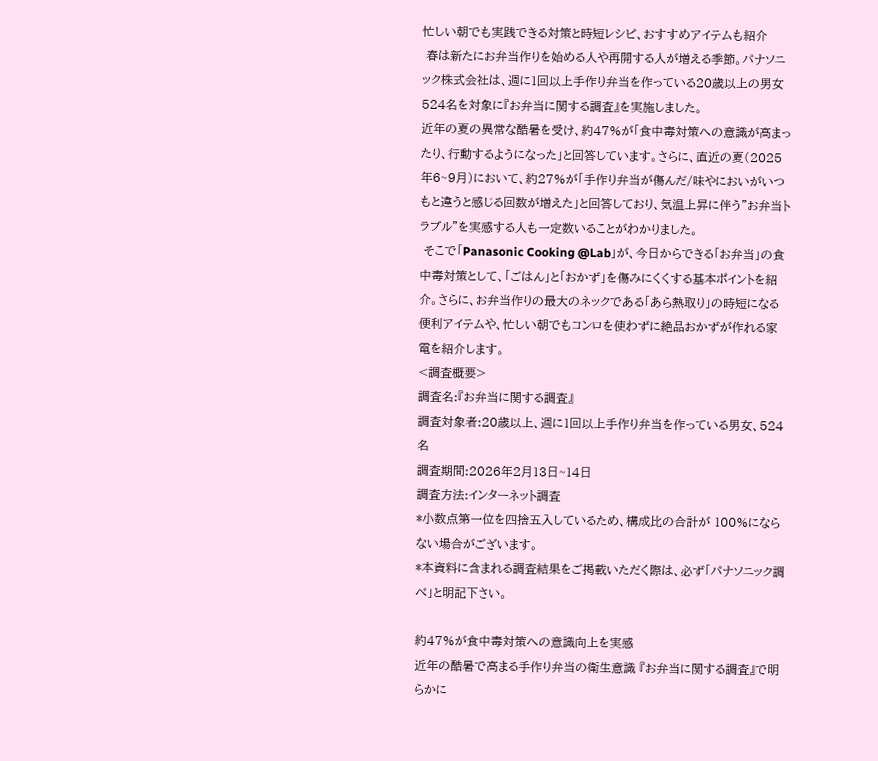忙しい朝でも実践できる対策と時短レシピ、おすすめアイテムも紹介
 春は新たにお弁当作りを始める人や再開する人が増える季節。パナソニック株式会社は、週に1回以上手作り弁当を作っている20歳以上の男女524名を対象に『お弁当に関する調査』を実施しました。
近年の夏の異常な酷暑を受け、約47%が「食中毒対策への意識が高まったり、行動するようになった」と回答しています。さらに、直近の夏(2025年6~9月)において、約27%が「手作り弁当が傷んだ/味やにおいがいつもと違うと感じる回数が増えた」と回答しており、気温上昇に伴う"お弁当トラブル"を実感する人も一定数いることがわかりました。
 そこで「Panasonic Cooking @Lab」が、今日からできる「お弁当」の食中毒対策として、「ごはん」と「おかず」を傷みにくくする基本ポイントを紹介。さらに、お弁当作りの最大のネックである「あら熱取り」の時短になる便利アイテムや、忙しい朝でもコンロを使わずに絶品おかずが作れる家電を紹介します。
<調査概要>
調査名:『お弁当に関する調査』
調査対象者:20歳以上、週に1回以上手作り弁当を作っている男女、524名
調査期間:2026年2月13日~14日
調査方法:インターネット調査
*小数点第一位を四捨五入しているため、構成比の合計が 100%にならない場合がございます。
*本資料に含まれる調査結果をご掲載いただく際は、必ず「パナソニック調べ」と明記下さい。

約47%が食中毒対策への意識向上を実感
近年の酷暑で高まる手作り弁当の衛生意識 『お弁当に関する調査』で明らかに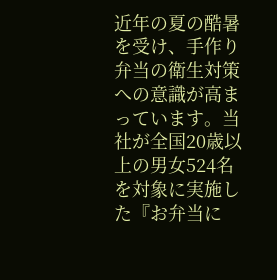近年の夏の酷暑を受け、手作り弁当の衛生対策への意識が高まっています。当社が全国20歳以上の男女524名を対象に実施した『お弁当に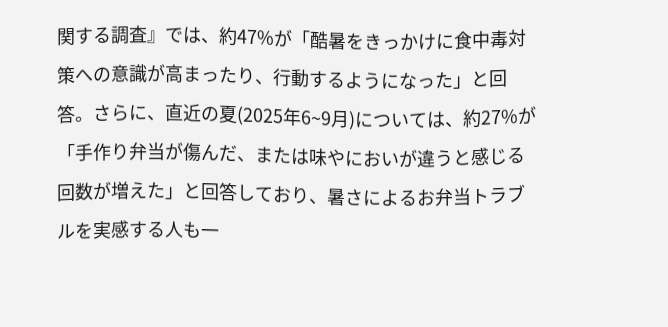関する調査』では、約47%が「酷暑をきっかけに食中毒対策への意識が高まったり、行動するようになった」と回答。さらに、直近の夏(2025年6~9月)については、約27%が「手作り弁当が傷んだ、または味やにおいが違うと感じる回数が増えた」と回答しており、暑さによるお弁当トラブルを実感する人も一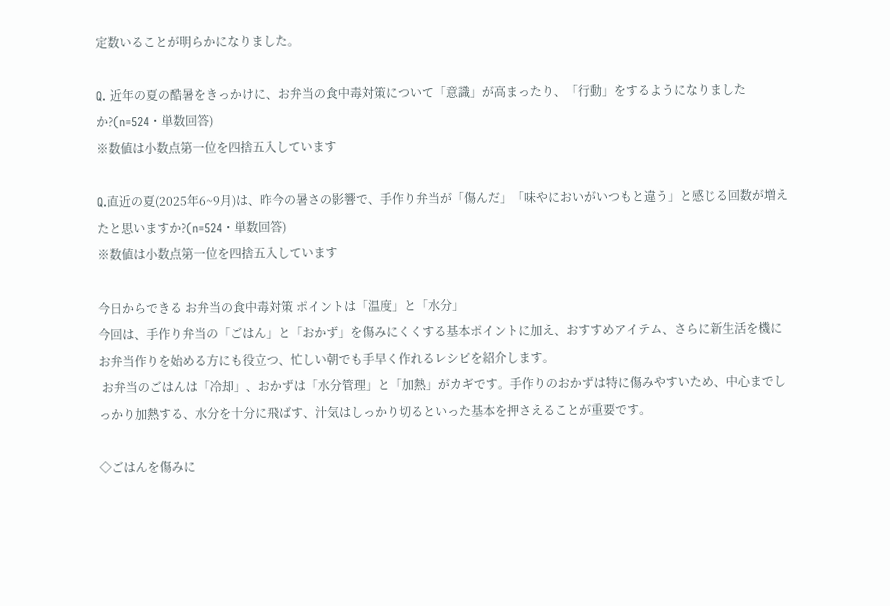定数いることが明らかになりました。

Q. 近年の夏の酷暑をきっかけに、お弁当の食中毒対策について「意識」が高まったり、「行動」をするようになりましたか?(n=524・単数回答)
※数値は小数点第一位を四捨五入しています

Q.直近の夏(2025年6~9月)は、昨今の暑さの影響で、手作り弁当が「傷んだ」「味やにおいがいつもと違う」と感じる回数が増えたと思いますか?(n=524・単数回答)
※数値は小数点第一位を四捨五入しています

今日からできる お弁当の食中毒対策 ポイントは「温度」と「水分」
今回は、手作り弁当の「ごはん」と「おかず」を傷みにくくする基本ポイントに加え、おすすめアイテム、さらに新生活を機にお弁当作りを始める方にも役立つ、忙しい朝でも手早く作れるレシピを紹介します。
 お弁当のごはんは「冷却」、おかずは「水分管理」と「加熱」がカギです。手作りのおかずは特に傷みやすいため、中心までしっかり加熱する、水分を十分に飛ばす、汁気はしっかり切るといった基本を押さえることが重要です。

◇ごはんを傷みに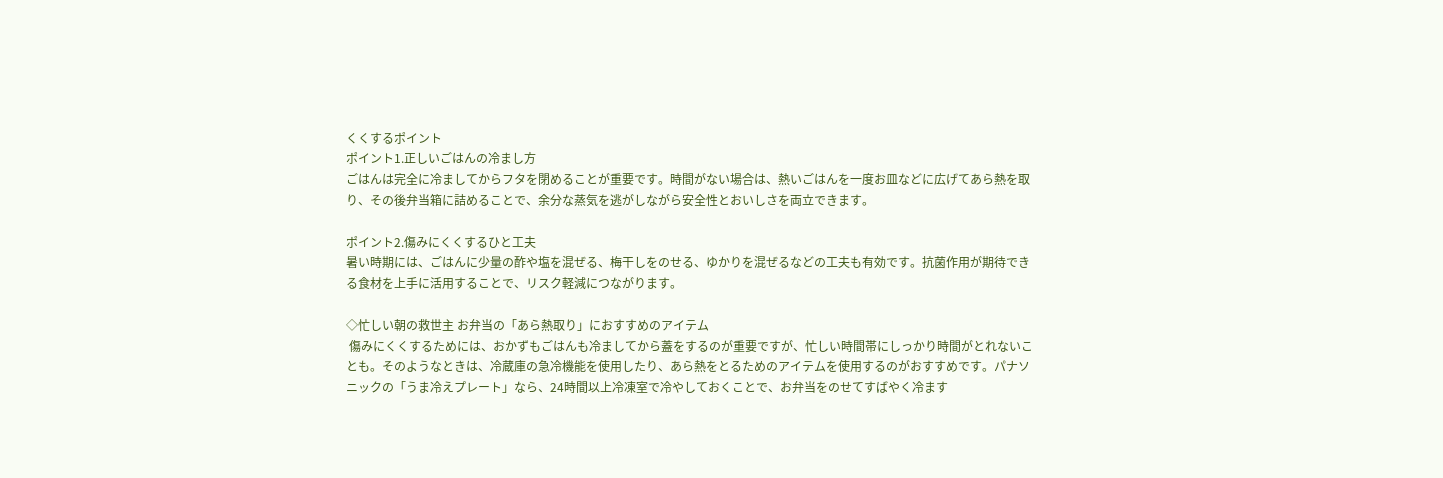くくするポイント
ポイント1.正しいごはんの冷まし方
ごはんは完全に冷ましてからフタを閉めることが重要です。時間がない場合は、熱いごはんを一度お皿などに広げてあら熱を取り、その後弁当箱に詰めることで、余分な蒸気を逃がしながら安全性とおいしさを両立できます。

ポイント2.傷みにくくするひと工夫
暑い時期には、ごはんに少量の酢や塩を混ぜる、梅干しをのせる、ゆかりを混ぜるなどの工夫も有効です。抗菌作用が期待できる食材を上手に活用することで、リスク軽減につながります。

◇忙しい朝の救世主 お弁当の「あら熱取り」におすすめのアイテム
 傷みにくくするためには、おかずもごはんも冷ましてから蓋をするのが重要ですが、忙しい時間帯にしっかり時間がとれないことも。そのようなときは、冷蔵庫の急冷機能を使用したり、あら熱をとるためのアイテムを使用するのがおすすめです。パナソニックの「うま冷えプレート」なら、24時間以上冷凍室で冷やしておくことで、お弁当をのせてすばやく冷ます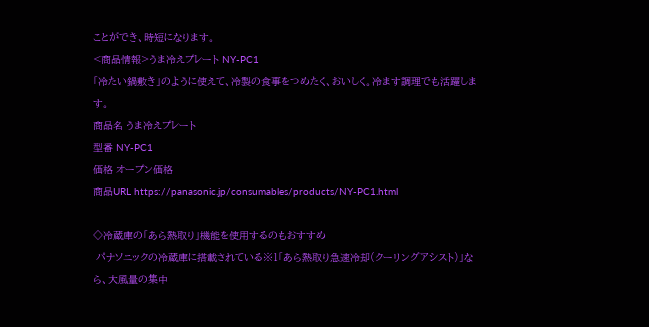ことができ、時短になります。
<商品情報>うま冷えプレート NY-PC1
「冷たい鍋敷き」のように使えて、冷製の食事をつめたく、おいしく。冷ます調理でも活躍します。
商品名 うま冷えプレート
型番 NY-PC1
価格 オープン価格
商品URL https://panasonic.jp/consumables/products/NY-PC1.html

◇冷蔵庫の「あら熱取り」機能を使用するのもおすすめ
 パナソニックの冷蔵庫に搭載されている※1「あら熱取り急速冷却(クーリングアシスト)」なら、大風量の集中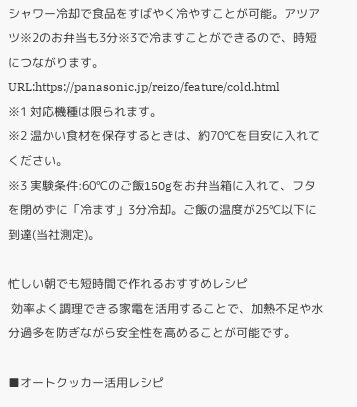シャワー冷却で食品をすばやく冷やすことが可能。アツアツ※2のお弁当も3分※3で冷ますことができるので、時短につながります。
URL:https://panasonic.jp/reizo/feature/cold.html
※1 対応機種は限られます。
※2 温かい食材を保存するときは、約70℃を目安に入れてください。
※3 実験条件:60℃のご飯150gをお弁当箱に入れて、フタを閉めずに「冷ます」3分冷却。ご飯の温度が25℃以下に到達(当社測定)。

忙しい朝でも短時間で作れるおすすめレシピ
 効率よく調理できる家電を活用することで、加熱不足や水分過多を防ぎながら安全性を高めることが可能です。

■オートクッカー活用レシピ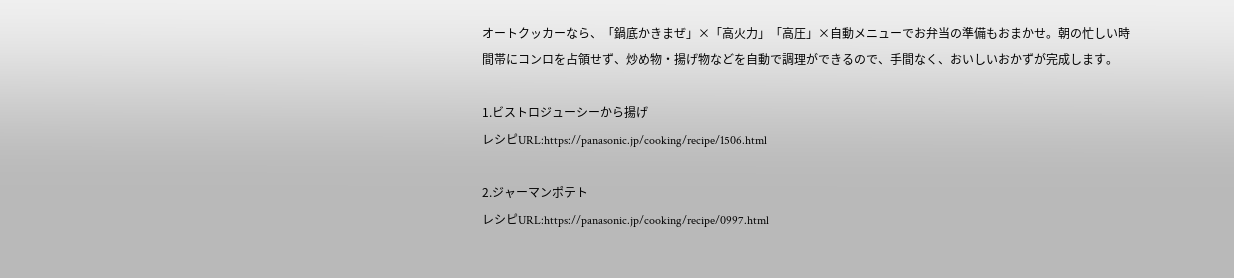オートクッカーなら、「鍋底かきまぜ」×「高火力」「高圧」×自動メニューでお弁当の準備もおまかせ。朝の忙しい時間帯にコンロを占領せず、炒め物・揚げ物などを自動で調理ができるので、手間なく、おいしいおかずが完成します。

1.ビストロジューシーから揚げ
レシピURL:https://panasonic.jp/cooking/recipe/1506.html

2.ジャーマンポテト
レシピURL:https://panasonic.jp/cooking/recipe/0997.html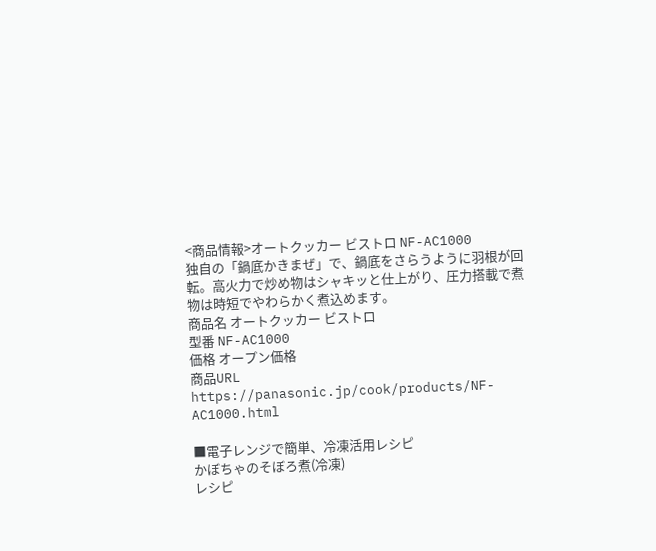<商品情報>オートクッカー ビストロ NF-AC1000
独自の「鍋底かきまぜ」で、鍋底をさらうように羽根が回転。高火力で炒め物はシャキッと仕上がり、圧力搭載で煮物は時短でやわらかく煮込めます。
商品名 オートクッカー ビストロ
型番 NF-AC1000
価格 オープン価格
商品URL https://panasonic.jp/cook/products/NF-AC1000.html

■電子レンジで簡単、冷凍活用レシピ
かぼちゃのそぼろ煮(冷凍)
レシピ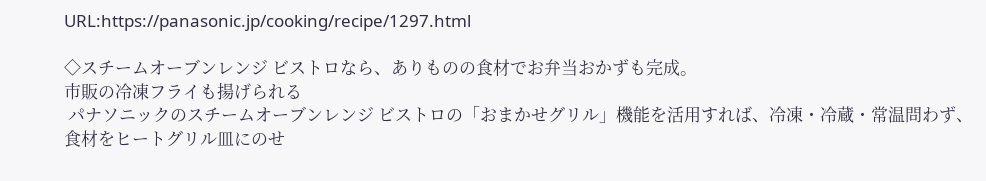URL:https://panasonic.jp/cooking/recipe/1297.html

◇スチームオーブンレンジ ビストロなら、ありものの食材でお弁当おかずも完成。
市販の冷凍フライも揚げられる
 パナソニックのスチームオーブンレンジ ビストロの「おまかせグリル」機能を活用すれば、冷凍・冷蔵・常温問わず、食材をヒートグリル皿にのせ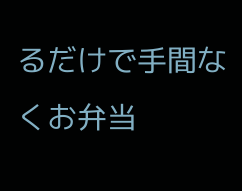るだけで手間なくお弁当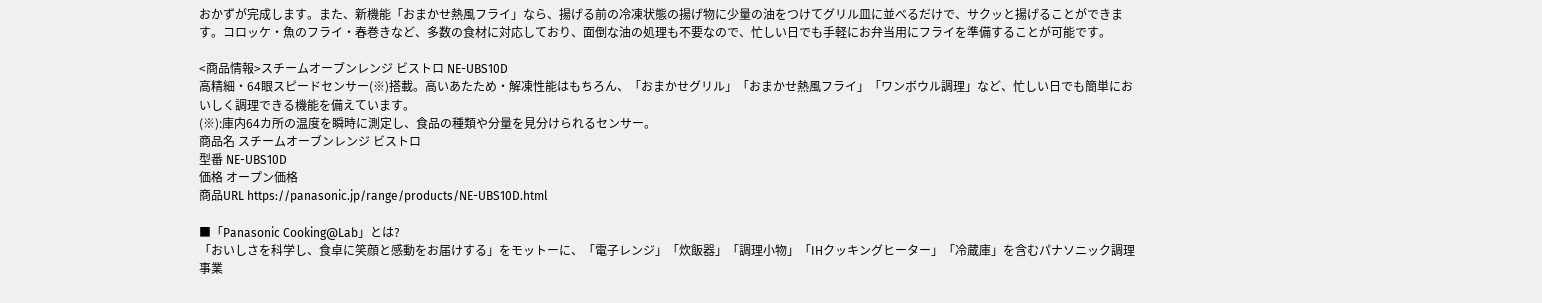おかずが完成します。また、新機能「おまかせ熱風フライ」なら、揚げる前の冷凍状態の揚げ物に少量の油をつけてグリル皿に並べるだけで、サクッと揚げることができます。コロッケ・魚のフライ・春巻きなど、多数の食材に対応しており、面倒な油の処理も不要なので、忙しい日でも手軽にお弁当用にフライを準備することが可能です。

<商品情報>スチームオーブンレンジ ビストロ NE-UBS10D
高精細・64眼スピードセンサー(※)搭載。高いあたため・解凍性能はもちろん、「おまかせグリル」「おまかせ熱風フライ」「ワンボウル調理」など、忙しい日でも簡単においしく調理できる機能を備えています。
(※):庫内64カ所の温度を瞬時に測定し、食品の種類や分量を見分けられるセンサー。
商品名 スチームオーブンレンジ ビストロ
型番 NE-UBS10D
価格 オープン価格
商品URL https://panasonic.jp/range/products/NE-UBS10D.html

■「Panasonic Cooking@Lab」とは?
「おいしさを科学し、食卓に笑顔と感動をお届けする」をモットーに、「電子レンジ」「炊飯器」「調理小物」「IHクッキングヒーター」「冷蔵庫」を含むパナソニック調理事業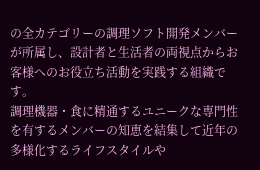の全カテゴリーの調理ソフト開発メンバーが所属し、設計者と生活者の両視点からお客様へのお役立ち活動を実践する組織です。
調理機器・食に精通するユニークな専門性を有するメンバーの知恵を結集して近年の多様化するライフスタイルや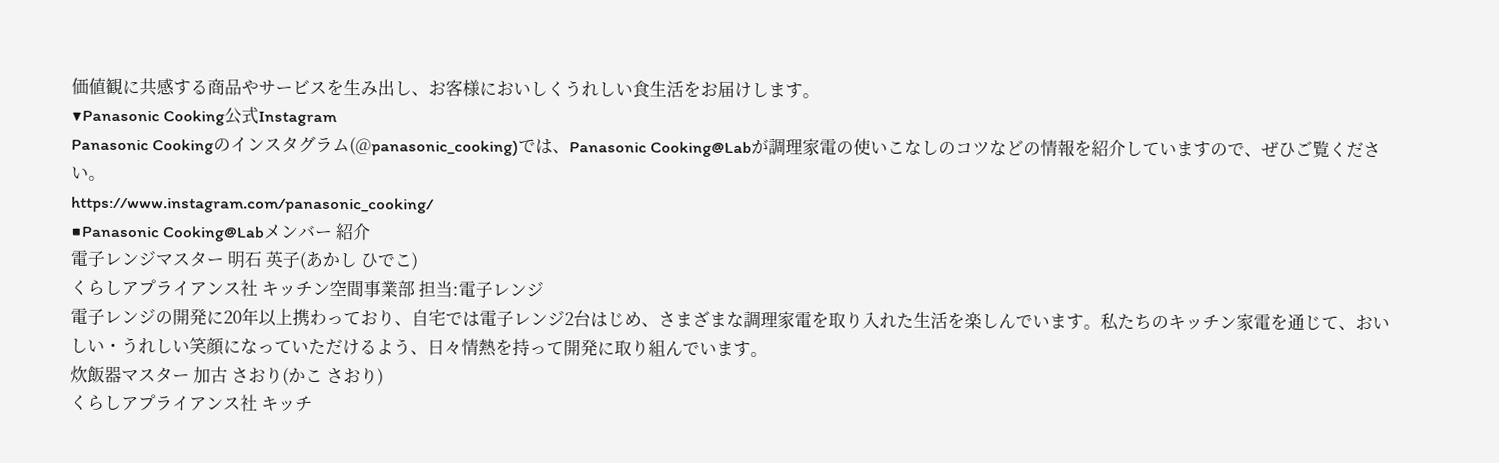価値観に共感する商品やサービスを生み出し、お客様においしくうれしい食生活をお届けします。
▼Panasonic Cooking公式Instagram
Panasonic Cookingのインスタグラム(@panasonic_cooking)では、Panasonic Cooking@Labが調理家電の使いこなしのコツなどの情報を紹介していますので、ぜひご覧ください。
https://www.instagram.com/panasonic_cooking/
■Panasonic Cooking@Labメンバー 紹介
電子レンジマスター 明石 英子(あかし ひでこ)
くらしアプライアンス社 キッチン空間事業部 担当:電子レンジ
電子レンジの開発に20年以上携わっており、自宅では電子レンジ2台はじめ、さまざまな調理家電を取り入れた生活を楽しんでいます。私たちのキッチン家電を通じて、おいしい・うれしい笑顔になっていただけるよう、日々情熱を持って開発に取り組んでいます。
炊飯器マスター 加古 さおり(かこ さおり)
くらしアプライアンス社 キッチ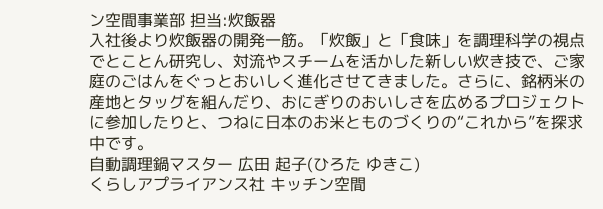ン空間事業部 担当:炊飯器
入社後より炊飯器の開発一筋。「炊飯」と「食味」を調理科学の視点でとことん研究し、対流やスチームを活かした新しい炊き技で、ご家庭のごはんをぐっとおいしく進化させてきました。さらに、銘柄米の産地とタッグを組んだり、おにぎりのおいしさを広めるプロジェクトに参加したりと、つねに日本のお米とものづくりの“これから”を探求中です。
自動調理鍋マスター 広田 起子(ひろた ゆきこ)
くらしアプライアンス社 キッチン空間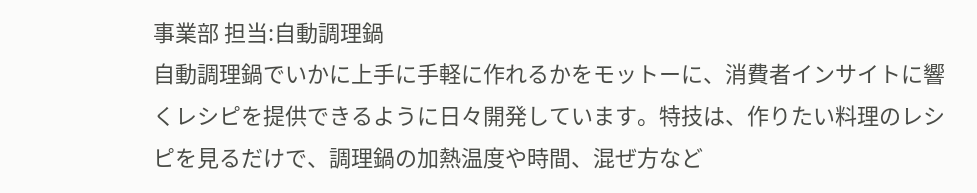事業部 担当:自動調理鍋
自動調理鍋でいかに上手に手軽に作れるかをモットーに、消費者インサイトに響くレシピを提供できるように日々開発しています。特技は、作りたい料理のレシピを見るだけで、調理鍋の加熱温度や時間、混ぜ方など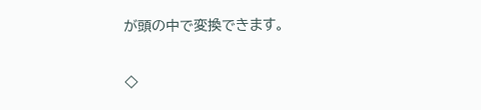が頭の中で変換できます。

◇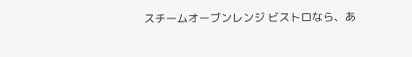スチームオーブンレンジ ビストロなら、あ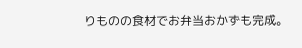りものの食材でお弁当おかずも完成。